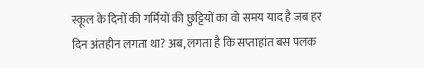स्कूल के दिनों की गर्मियों की छुट्टियों का वो समय याद है जब हर दिन अंतहीन लगता था? अब, लगता है कि सप्ताहांत बस पलक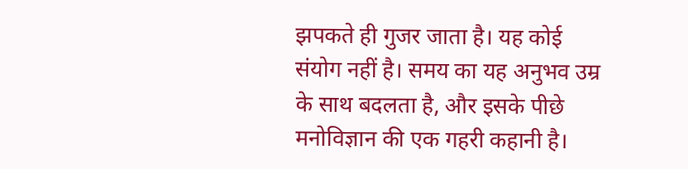झपकते ही गुजर जाता है। यह कोई संयोग नहीं है। समय का यह अनुभव उम्र के साथ बदलता है, और इसके पीछे मनोविज्ञान की एक गहरी कहानी है।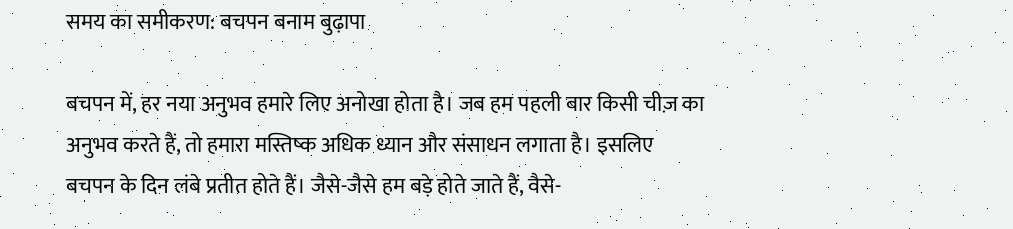समय का समीकरण: बचपन बनाम बुढ़ापा

बचपन में, हर नया अनुभव हमारे लिए अनोखा होता है। जब हम पहली बार किसी चीज़ का अनुभव करते हैं, तो हमारा मस्तिष्क अधिक ध्यान और संसाधन लगाता है। इसलिए बचपन के दिन लंबे प्रतीत होते हैं। जैसे-जैसे हम बड़े होते जाते हैं, वैसे-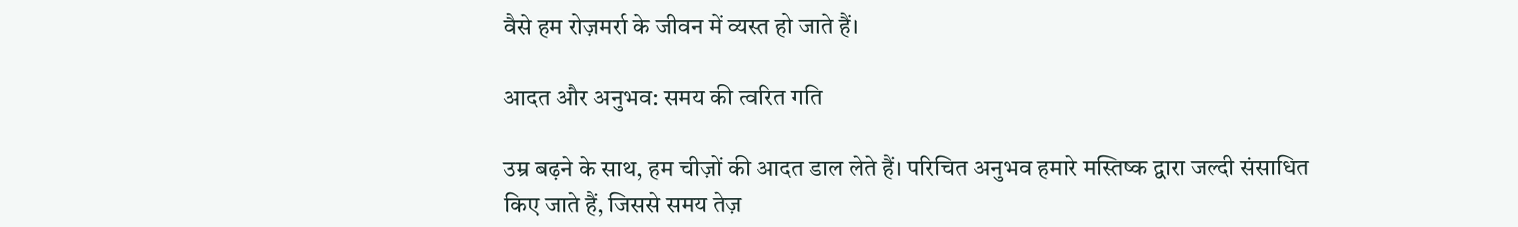वैसे हम रोज़मर्रा के जीवन में व्यस्त हो जाते हैं।

आदत और अनुभव: समय की त्वरित गति

उम्र बढ़ने के साथ, हम चीज़ों की आदत डाल लेते हैं। परिचित अनुभव हमारे मस्तिष्क द्वारा जल्दी संसाधित किए जाते हैं, जिससे समय तेज़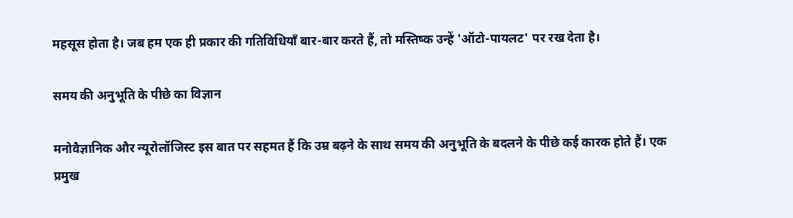महसूस होता है। जब हम एक ही प्रकार की गतिविधियाँ बार-बार करते हैं, तो मस्तिष्क उन्हें 'ऑटो-पायलट' पर रख देता है।

समय की अनुभूति के पीछे का विज्ञान

मनोवैज्ञानिक और न्यूरोलॉजिस्ट इस बात पर सहमत हैं कि उम्र बढ़ने के साथ समय की अनुभूति के बदलने के पीछे कई कारक होते हैं। एक प्रमुख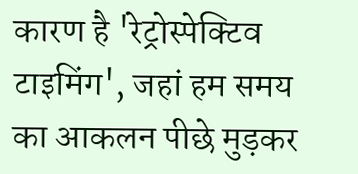कारण है 'रेट्रोस्पेक्टिव टाइमिंग', जहां हम समय का आकलन पीछे मुड़कर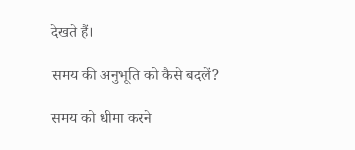देखते हैं।

समय की अनुभूति को कैसे बदलें?

समय को धीमा करने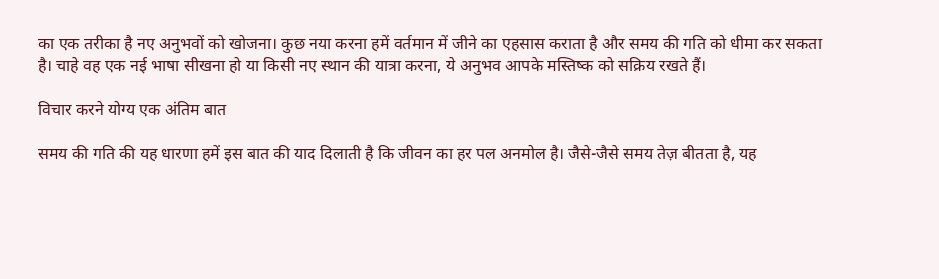का एक तरीका है नए अनुभवों को खोजना। कुछ नया करना हमें वर्तमान में जीने का एहसास कराता है और समय की गति को धीमा कर सकता है। चाहे वह एक नई भाषा सीखना हो या किसी नए स्थान की यात्रा करना, ये अनुभव आपके मस्तिष्क को सक्रिय रखते हैं।

विचार करने योग्य एक अंतिम बात

समय की गति की यह धारणा हमें इस बात की याद दिलाती है कि जीवन का हर पल अनमोल है। जैसे-जैसे समय तेज़ बीतता है, यह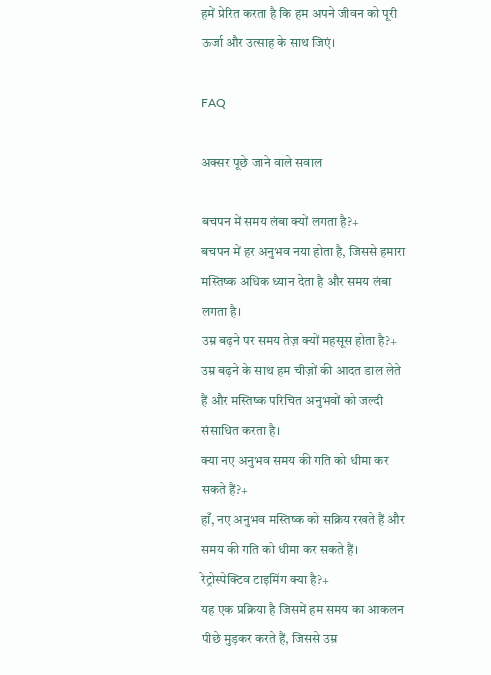हमें प्रेरित करता है कि हम अपने जीवन को पूरी ऊर्जा और उत्साह के साथ जिएं।

FAQ

अक्सर पूछे जाने वाले सवाल

बचपन में समय लंबा क्यों लगता है?+
बचपन में हर अनुभव नया होता है, जिससे हमारा मस्तिष्क अधिक ध्यान देता है और समय लंबा लगता है।
उम्र बढ़ने पर समय तेज़ क्यों महसूस होता है?+
उम्र बढ़ने के साथ हम चीज़ों की आदत डाल लेते हैं और मस्तिष्क परिचित अनुभवों को जल्दी संसाधित करता है।
क्या नए अनुभव समय की गति को धीमा कर सकते हैं?+
हाँ, नए अनुभव मस्तिष्क को सक्रिय रखते हैं और समय की गति को धीमा कर सकते हैं।
रेट्रोस्पेक्टिव टाइमिंग क्या है?+
यह एक प्रक्रिया है जिसमें हम समय का आकलन पीछे मुड़कर करते हैं, जिससे उम्र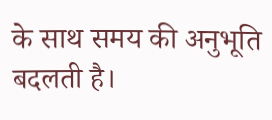के साथ समय की अनुभूति बदलती है।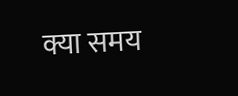क्या समय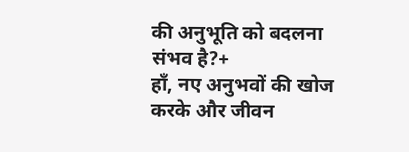की अनुभूति को बदलना संभव है?+
हाँ, नए अनुभवों की खोज करके और जीवन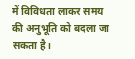में विविधता लाकर समय की अनुभूति को बदला जा सकता है।